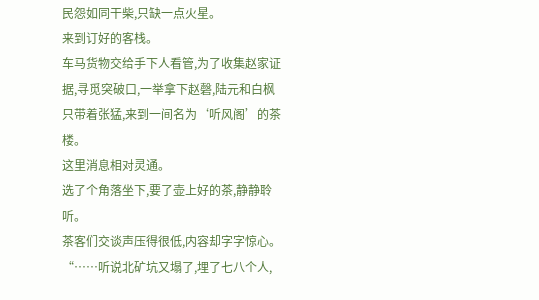民怨如同干柴,只缺一点火星。
来到订好的客栈。
车马货物交给手下人看管,为了收集赵家证据,寻觅突破口,一举拿下赵磬,陆元和白枫只带着张猛,来到一间名为‘听风阁’的茶楼。
这里消息相对灵通。
选了个角落坐下,要了壶上好的茶,静静聆听。
茶客们交谈声压得很低,内容却字字惊心。
“……听说北矿坑又塌了,埋了七八个人,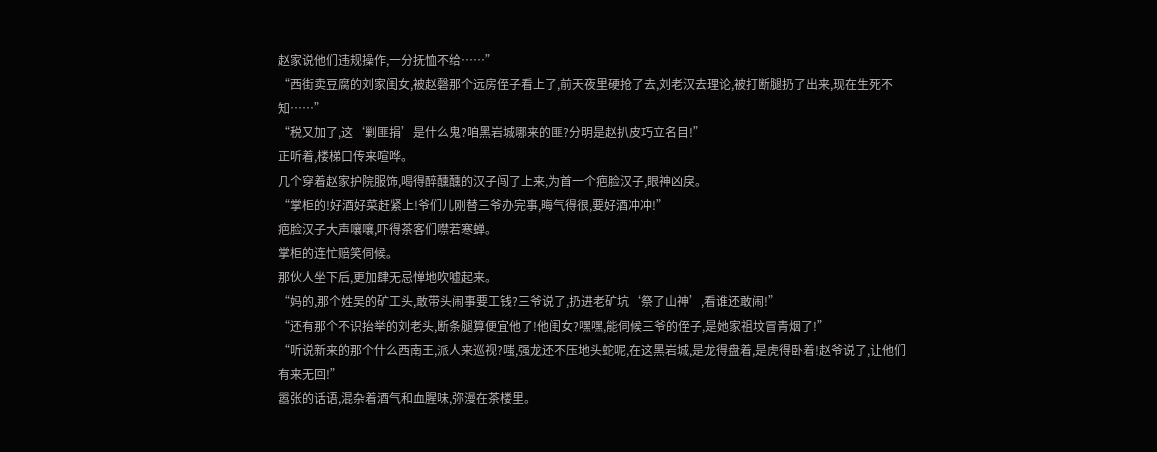赵家说他们违规操作,一分抚恤不给……”
“西街卖豆腐的刘家闺女,被赵磬那个远房侄子看上了,前天夜里硬抢了去,刘老汉去理论,被打断腿扔了出来,现在生死不知……”
“税又加了,这‘剿匪捐’是什么鬼?咱黑岩城哪来的匪?分明是赵扒皮巧立名目!”
正听着,楼梯口传来喧哗。
几个穿着赵家护院服饰,喝得醉醺醺的汉子闯了上来,为首一个疤脸汉子,眼神凶戾。
“掌柜的!好酒好菜赶紧上!爷们儿刚替三爷办完事,晦气得很,要好酒冲冲!”
疤脸汉子大声嚷嚷,吓得茶客们噤若寒蝉。
掌柜的连忙赔笑伺候。
那伙人坐下后,更加肆无忌惮地吹嘘起来。
“妈的,那个姓吴的矿工头,敢带头闹事要工钱?三爷说了,扔进老矿坑‘祭了山神’,看谁还敢闹!”
“还有那个不识抬举的刘老头,断条腿算便宜他了!他闺女?嘿嘿,能伺候三爷的侄子,是她家祖坟冒青烟了!”
“听说新来的那个什么西南王,派人来巡视?嗤,强龙还不压地头蛇呢,在这黑岩城,是龙得盘着,是虎得卧着!赵爷说了,让他们有来无回!”
嚣张的话语,混杂着酒气和血腥味,弥漫在茶楼里。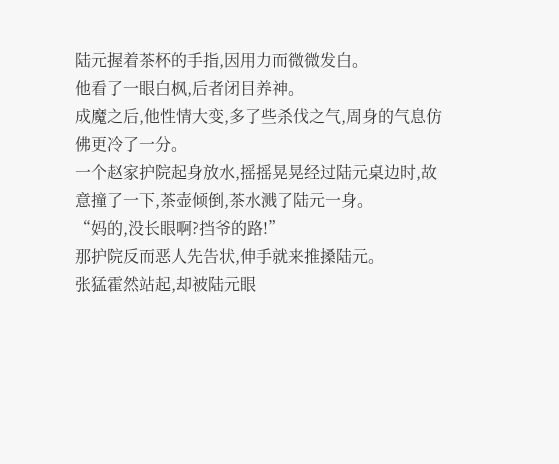陆元握着茶杯的手指,因用力而微微发白。
他看了一眼白枫,后者闭目养神。
成魔之后,他性情大变,多了些杀伐之气,周身的气息仿佛更冷了一分。
一个赵家护院起身放水,摇摇晃晃经过陆元桌边时,故意撞了一下,茶壶倾倒,茶水溅了陆元一身。
“妈的,没长眼啊?挡爷的路!”
那护院反而恶人先告状,伸手就来推搡陆元。
张猛霍然站起,却被陆元眼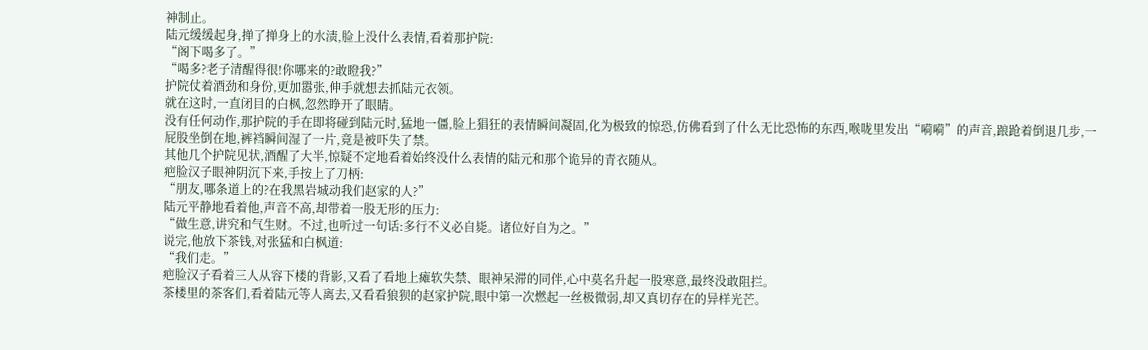神制止。
陆元缓缓起身,掸了掸身上的水渍,脸上没什么表情,看着那护院:
“阁下喝多了。”
“喝多?老子清醒得很!你哪来的?敢瞪我?”
护院仗着酒劲和身份,更加嚣张,伸手就想去抓陆元衣领。
就在这时,一直闭目的白枫,忽然睁开了眼睛。
没有任何动作,那护院的手在即将碰到陆元时,猛地一僵,脸上猖狂的表情瞬间凝固,化为极致的惊恐,仿佛看到了什么无比恐怖的东西,喉咙里发出“嗬嗬”的声音,踉跄着倒退几步,一屁股坐倒在地,裤裆瞬间湿了一片,竟是被吓失了禁。
其他几个护院见状,酒醒了大半,惊疑不定地看着始终没什么表情的陆元和那个诡异的青衣随从。
疤脸汉子眼神阴沉下来,手按上了刀柄:
“朋友,哪条道上的?在我黑岩城动我们赵家的人?”
陆元平静地看着他,声音不高,却带着一股无形的压力:
“做生意,讲究和气生财。不过,也听过一句话:多行不义必自毙。诸位好自为之。”
说完,他放下茶钱,对张猛和白枫道:
“我们走。”
疤脸汉子看着三人从容下楼的背影,又看了看地上瘫软失禁、眼神呆滞的同伴,心中莫名升起一股寒意,最终没敢阻拦。
茶楼里的茶客们,看着陆元等人离去,又看看狼狈的赵家护院,眼中第一次燃起一丝极微弱,却又真切存在的异样光芒。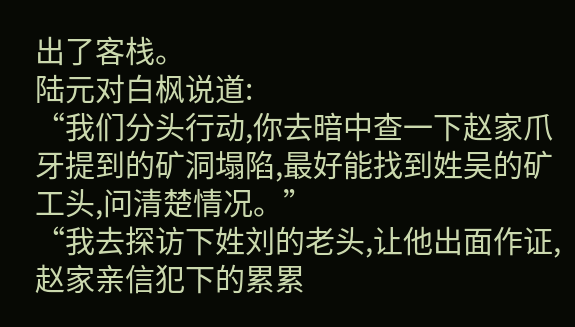出了客栈。
陆元对白枫说道:
“我们分头行动,你去暗中查一下赵家爪牙提到的矿洞塌陷,最好能找到姓吴的矿工头,问清楚情况。”
“我去探访下姓刘的老头,让他出面作证,赵家亲信犯下的累累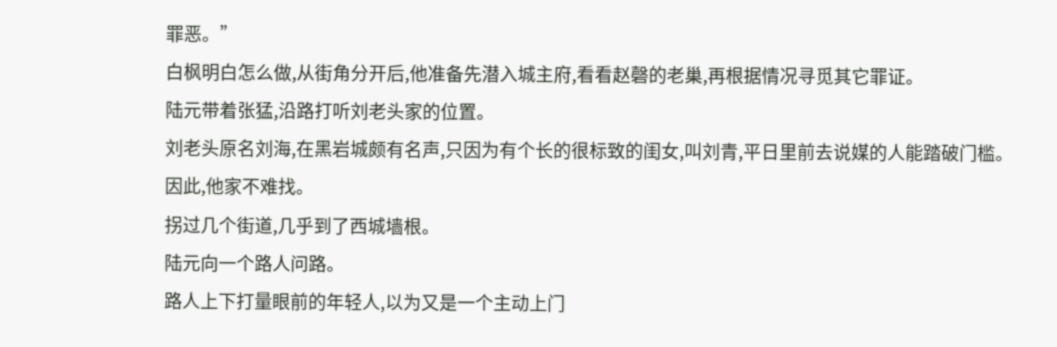罪恶。”
白枫明白怎么做,从街角分开后,他准备先潜入城主府,看看赵磬的老巢,再根据情况寻觅其它罪证。
陆元带着张猛,沿路打听刘老头家的位置。
刘老头原名刘海,在黑岩城颇有名声,只因为有个长的很标致的闺女,叫刘青,平日里前去说媒的人能踏破门槛。
因此,他家不难找。
拐过几个街道,几乎到了西城墙根。
陆元向一个路人问路。
路人上下打量眼前的年轻人,以为又是一个主动上门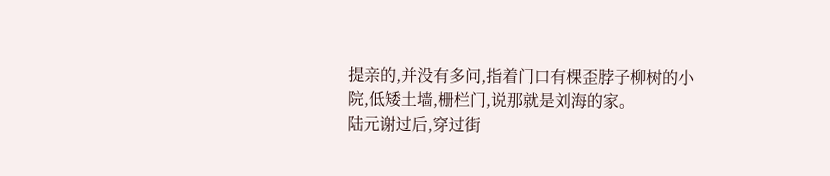提亲的,并没有多问,指着门口有棵歪脖子柳树的小院,低矮土墙,栅栏门,说那就是刘海的家。
陆元谢过后,穿过街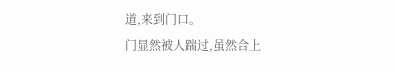道,来到门口。
门显然被人踹过,虽然合上